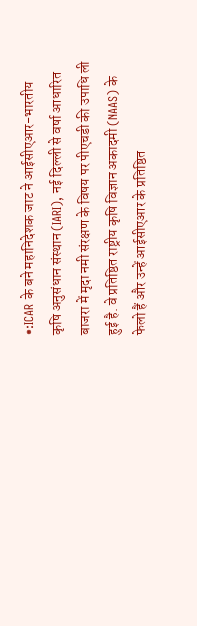֍:ICAR के बने महानिदेशक जाट ने आईसीएआर-भारतीय कृषि अनुसंधान संस्थान (IARI), नई दिल्ली से वर्षा आधारित बाजरा में मृदा नमी संरक्षण के विषय पर पीएचडी की उपाधि ली हुई है. वे प्रतिष्ठित राष्ट्रीय कृषि विज्ञान अकादमी (NAAS) के फेलो हैं और उन्हें आईसीएआर के प्रतिष्ठित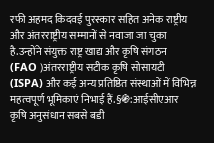रफी अहमद किदवई पुरस्कार सहित अनेक राष्ट्रीय और अंतरराष्ट्रीय सम्मानों से नवाजा जा चुका है.उन्होंने संयुक्त राष्ट्र खाद्य और कृषि संगठन (FAO )अंतरराष्ट्रीय सटीक कृषि सोसायटी (ISPA) और कई अन्य प्रतिष्ठित संस्थाओं में विभिन्न महत्वपूर्ण भूमिकाएं निभाई हैं.§֍:आईसीएआर कृषि अनुसंधान सबसे बडी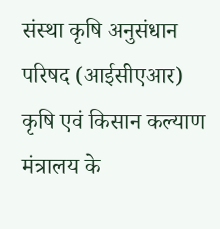संस्था कृषि अनुसंधान परिषद (आईसीएआर) कृषि एवं किसान कल्याण मंत्रालय के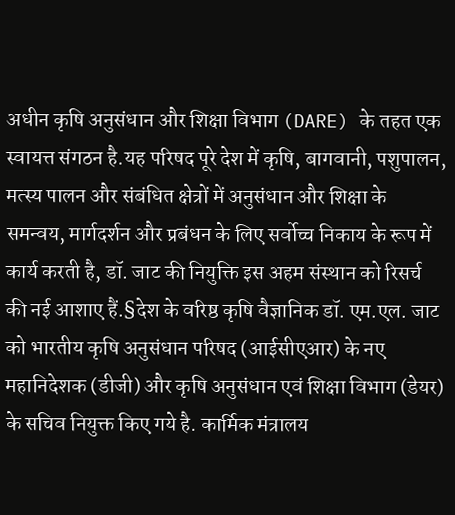अधीन कृषि अनुसंधान और शिक्षा विभाग (DARE) के तहत एक स्वायत्त संगठन है.यह परिषद पूरे देश में कृषि, बागवानी, पशुपालन, मत्स्य पालन और संबंधित क्षेत्रों में अनुसंधान और शिक्षा के समन्वय, मार्गदर्शन और प्रबंधन के लिए सर्वोच्च निकाय के रूप में कार्य करती है, डॉ. जाट की नियुक्ति इस अहम संस्थान को रिसर्च की नई आशाए हैं.§देश के वरिष्ठ कृषि वैज्ञानिक डॉ. एम.एल. जाट को भारतीय कृषि अनुसंधान परिषद (आईसीएआर) के नए महानिदेशक (डीजी) और कृषि अनुसंधान एवं शिक्षा विभाग (डेयर) के सचिव नियुक्त किए गये है. कार्मिक मंत्रालय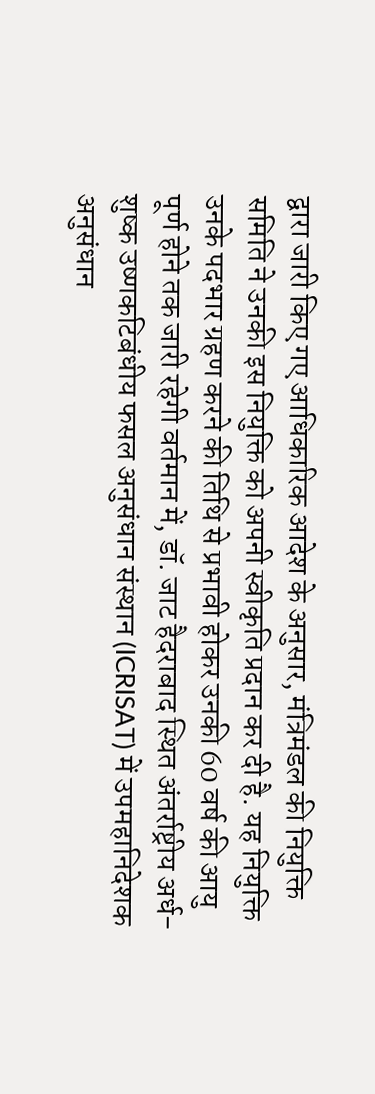द्वारा जारी किए गए आधिकारिक आदेश के अनुसार, मंत्रिमंडल की नियुक्ति समिति ने उनकी इस नियुक्ति को अपनी स्वीकृति प्रदान कर दी है. यह नियुक्ति उनके पदभार ग्रहण करने की तिथि से प्रभावी होकर उनकी 60 वर्ष की आयु पूर्ण होने तक जारी रहेगी वर्तमान में, डॉ. जाट हैदराबाद स्थित अंतर्राष्ट्रीय अर्ध-शुष्क उष्णकटिबंधीय फसल अनुसंधान संस्थान (ICRISAT) में उपमहानिदेशक अनुसंधान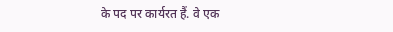के पद पर कार्यरत हैं. वे एक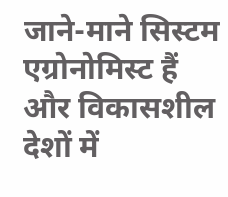जाने-माने सिस्टम एग्रोनोमिस्ट हैं और विकासशील देशों में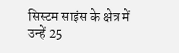सिस्टम साइंस के क्षेत्र में उन्हें 25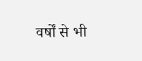वर्षों से भी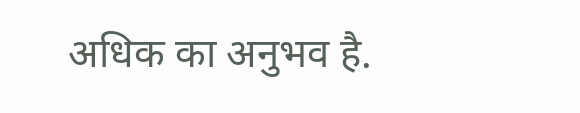अधिक का अनुभव है.